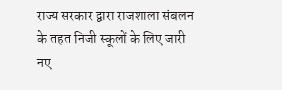राज्य सरकार द्वारा राजशाला संबलन के तहत निजी स्कूलों के लिए जारी नए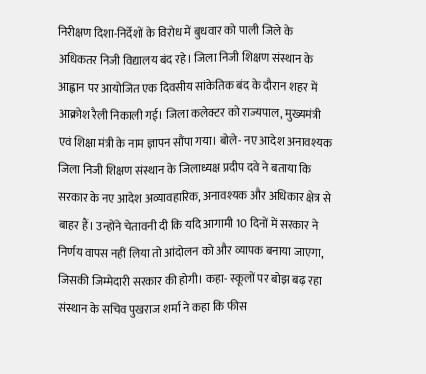निरीक्षण दिशा-निर्देशों के विरोध में बुधवार को पाली जिले के अधिकतर निजी विद्यालय बंद रहे। जिला निजी शिक्षण संस्थान के आह्वान पर आयोजित एक दिवसीय सांकेतिक बंद के दौरान शहर में आक्रोश रैली निकाली गई। जिला कलेक्टर को राज्यपाल, मुख्यमंत्री एवं शिक्षा मंत्री के नाम ज्ञापन सौंपा गया। बोले- नए आदेश अनावश्यक जिला निजी शिक्षण संस्थान के जिलाध्यक्ष प्रदीप दवे ने बताया कि सरकार के नए आदेश अव्यावहारिक, अनावश्यक और अधिकार क्षेत्र से बाहर हैं। उन्होंने चेतावनी दी कि यदि आगामी 10 दिनों में सरकार ने निर्णय वापस नहीं लिया तो आंदोलन को और व्यापक बनाया जाएगा, जिसकी जिम्मेदारी सरकार की होगी। कहा- स्कूलों पर बोझ बढ़ रहा संस्थान के सचिव पुखराज शर्मा ने कहा कि फीस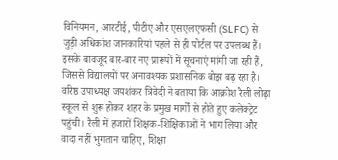विनियमन, आरटीई, पीटीए और एसएलएफसी (SLFC) से जुड़ी अधिकांश जानकारियां पहले से ही पोर्टल पर उपलब्ध हैं। इसके बावजूद बार-बार नए प्रारूपों में सूचनाएं मांगी जा रही हैं, जिससे विद्यालयों पर अनावश्यक प्रशासनिक बोझ बढ़ रहा है। वरिष्ठ उपाध्यक्ष जयशंकर त्रिवेदी ने बताया कि आक्रोश रैली लोढ़ा स्कूल से शुरू होकर शहर के प्रमुख मार्गों से होते हुए कलेक्ट्रेट पहुंची। रैली में हजारों शिक्षक-शिक्षिकाओं ने भाग लिया और वादा नहीं भुगतान चाहिए, शिक्षा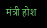मंत्री होश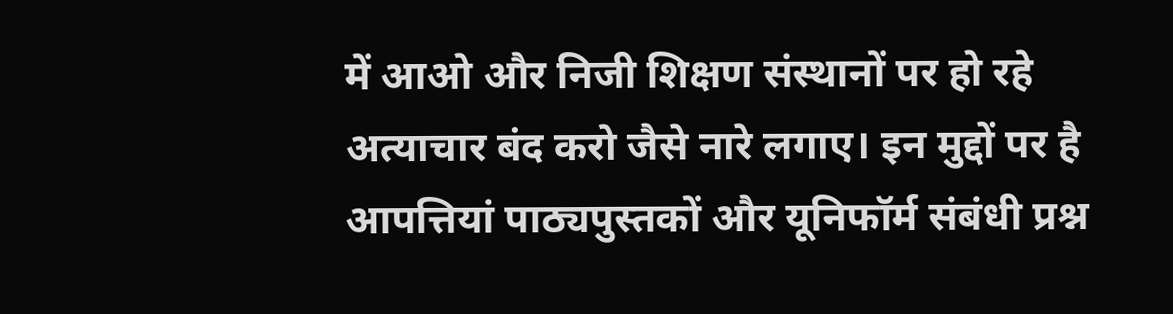में आओ और निजी शिक्षण संस्थानों पर हो रहे अत्याचार बंद करो जैसे नारे लगाए। इन मुद्दों पर है आपत्तियां पाठ्यपुस्तकों और यूनिफॉर्म संबंधी प्रश्न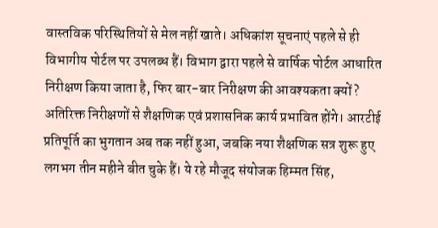वास्तविक परिस्थितियों से मेल नहीं खाते। अधिकांश सूचनाएं पहले से ही विभागीय पोर्टल पर उपलब्ध हैं। विभाग द्वारा पहले से वार्षिक पोर्टल आधारित निरीक्षण किया जाता है, फिर बार-बार निरीक्षण की आवश्यकता क्यों? अतिरिक्त निरीक्षणों से शैक्षणिक एवं प्रशासनिक कार्य प्रभावित होंगे। आरटीई प्रतिपूर्ति का भुगतान अब तक नहीं हुआ, जबकि नया शैक्षणिक सत्र शुरू हुए लगभग तीन महीने बीत चुके हैं। ये रहे मौजूद संयोजक हिम्मत सिंह,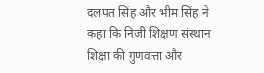दलपत सिंह और भीम सिंह ने कहा कि निजी शिक्षण संस्थान शिक्षा की गुणवत्ता और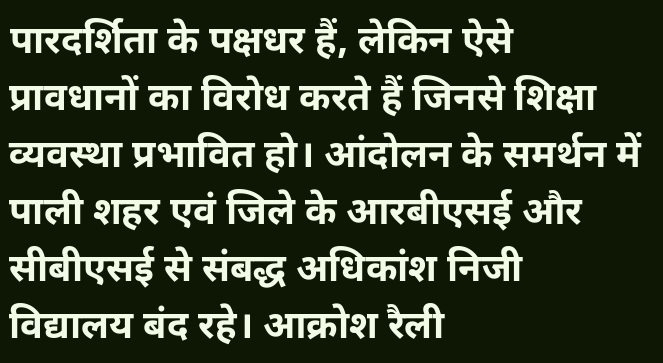पारदर्शिता के पक्षधर हैं, लेकिन ऐसे प्रावधानों का विरोध करते हैं जिनसे शिक्षा व्यवस्था प्रभावित हो। आंदोलन के समर्थन में पाली शहर एवं जिले के आरबीएसई और सीबीएसई से संबद्ध अधिकांश निजी विद्यालय बंद रहे। आक्रोश रैली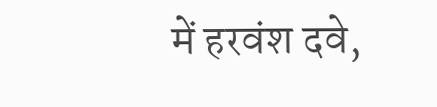में हरवंश दवे,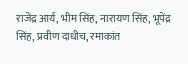राजेंद्र आर्य, भीम सिंह, नारायण सिंह, भूपेंद्र सिंह, प्रवीण दाधीच, रमाकांत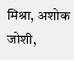मिश्रा, अशोक जोशी,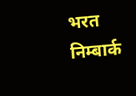भरत निम्बार्क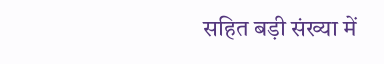सहित बड़ी संख्या में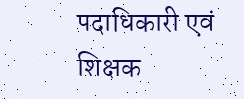पदाधिकारी एवं शिक्षक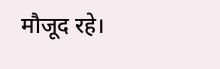मौजूद रहे।